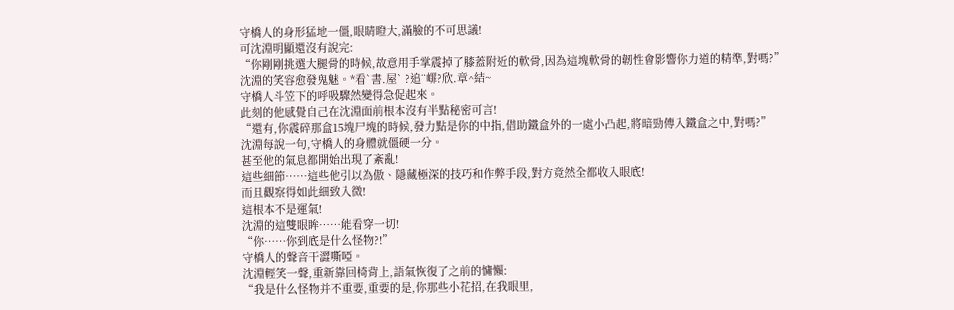守橋人的身形猛地一僵,眼睛瞪大,滿臉的不可思議!
可沈淵明顯還沒有說完:
“你剛剛挑選大腿骨的時候,故意用手掌震掉了膝蓋附近的軟骨,因為這塊軟骨的韌性會影響你力道的精準,對嗎?”
沈淵的笑容愈發鬼魅。*看`書.屋` ?追¨嶵?欣.章^結~
守橋人斗笠下的呼吸驟然變得急促起來。
此刻的他感覺自己在沈淵面前根本沒有半點秘密可言!
“還有,你震碎那盒15塊尸塊的時候,發力點是你的中指,借助鐵盒外的一處小凸起,將暗勁傳入鐵盒之中,對嗎?”
沈淵每說一句,守橋人的身體就僵硬一分。
甚至他的氣息都開始出現了紊亂!
這些細節……這些他引以為傲、隱藏極深的技巧和作弊手段,對方竟然全都收入眼底!
而且觀察得如此細致入微!
這根本不是運氣!
沈淵的這雙眼眸……能看穿一切!
“你……你到底是什么怪物?!”
守橋人的聲音干澀嘶啞。
沈淵輕笑一聲,重新靠回椅背上,語氣恢復了之前的慵懶:
“我是什么怪物并不重要,重要的是,你那些小花招,在我眼里,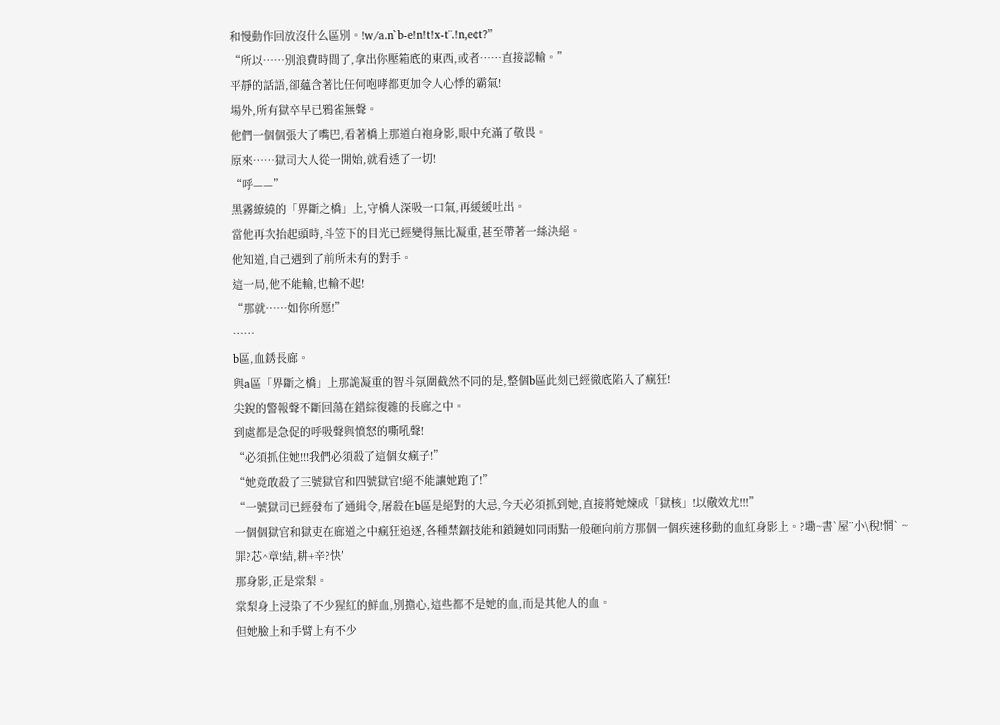和慢動作回放沒什么區別。!w/a.n`b-e!n!t!x-t¨.!n,e¢t?”
“所以……別浪費時間了,拿出你壓箱底的東西,或者……直接認輸。”
平靜的話語,卻蘊含著比任何咆哮都更加令人心悸的霸氣!
場外,所有獄卒早已鴉雀無聲。
他們一個個張大了嘴巴,看著橋上那道白袍身影,眼中充滿了敬畏。
原來……獄司大人從一開始,就看透了一切!
“呼——”
黑霧繚繞的「界斷之橋」上,守橋人深吸一口氣,再緩緩吐出。
當他再次抬起頭時,斗笠下的目光已經變得無比凝重,甚至帶著一絲決絕。
他知道,自己遇到了前所未有的對手。
這一局,他不能輸,也輸不起!
“那就……如你所愿!”
……
b區,血銹長廊。
與a區「界斷之橋」上那詭凝重的智斗氛圍截然不同的是,整個b區此刻已經徹底陷入了瘋狂!
尖銳的警報聲不斷回蕩在錯綜復雜的長廊之中。
到處都是急促的呼吸聲與憤怒的嘶吼聲!
“必須抓住她!!!我們必須殺了這個女瘋子!”
“她竟敢殺了三號獄官和四號獄官!絕不能讓她跑了!”
“一號獄司已經發布了通緝令,屠殺在b區是絕對的大忌,今天必須抓到她,直接將她煉成「獄核」!以儆效尤!!!”
一個個獄官和獄吏在廊道之中瘋狂追逐,各種禁錮技能和鎖鏈如同雨點一般砸向前方那個一個疾速移動的血紅身影上。?墈~書`屋¨小\稅!惘` ~罪?芯^章!結,耕+辛?快′
那身影,正是棠梨。
棠梨身上浸染了不少猩紅的鮮血,別擔心,這些都不是她的血,而是其他人的血。
但她臉上和手臂上有不少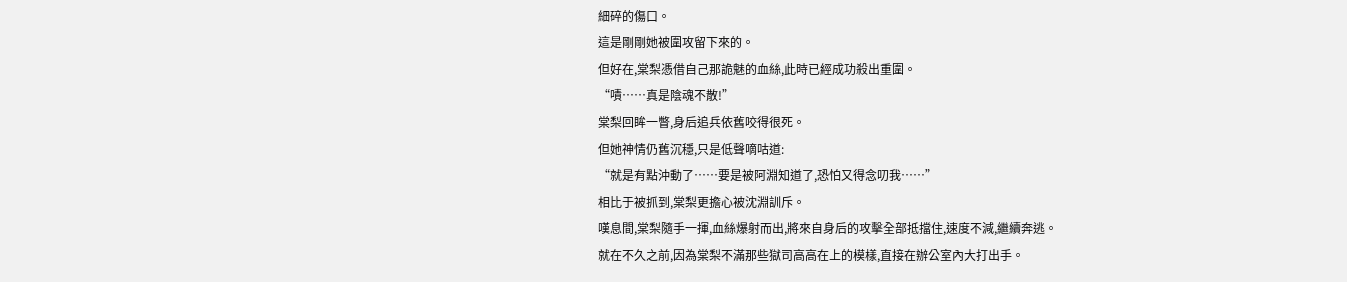細碎的傷口。
這是剛剛她被圍攻留下來的。
但好在,棠梨憑借自己那詭魅的血絲,此時已經成功殺出重圍。
“嘖……真是陰魂不散!”
棠梨回眸一瞥,身后追兵依舊咬得很死。
但她神情仍舊沉穩,只是低聲嘀咕道:
“就是有點沖動了……要是被阿淵知道了,恐怕又得念叨我……”
相比于被抓到,棠梨更擔心被沈淵訓斥。
嘆息間,棠梨隨手一揮,血絲爆射而出,將來自身后的攻擊全部抵擋住,速度不減,繼續奔逃。
就在不久之前,因為棠梨不滿那些獄司高高在上的模樣,直接在辦公室內大打出手。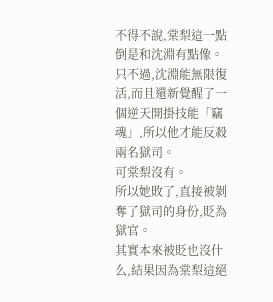不得不說,棠梨這一點倒是和沈淵有點像。
只不過,沈淵能無限復活,而且還新覺醒了一個逆天開掛技能「竊魂」,所以他才能反殺兩名獄司。
可棠梨沒有。
所以她敗了,直接被剝奪了獄司的身份,貶為獄官。
其實本來被貶也沒什么,結果因為棠梨這絕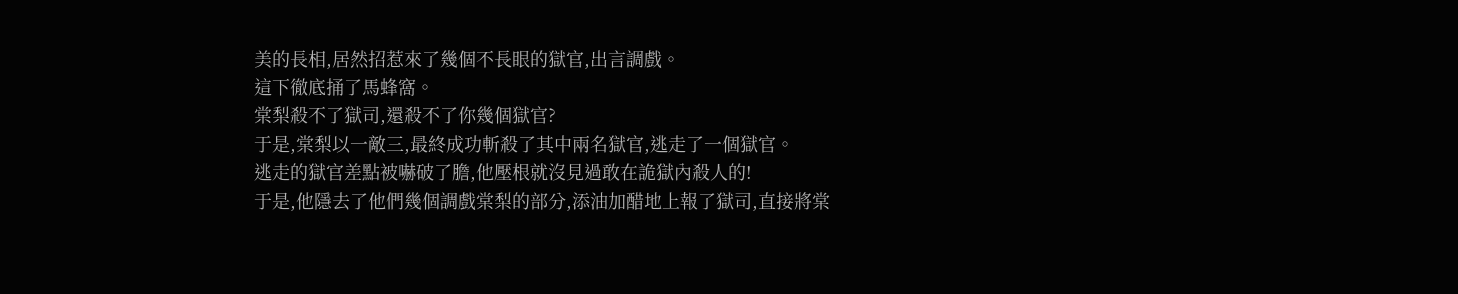美的長相,居然招惹來了幾個不長眼的獄官,出言調戲。
這下徹底捅了馬蜂窩。
棠梨殺不了獄司,還殺不了你幾個獄官?
于是,棠梨以一敵三,最終成功斬殺了其中兩名獄官,逃走了一個獄官。
逃走的獄官差點被嚇破了膽,他壓根就沒見過敢在詭獄內殺人的!
于是,他隱去了他們幾個調戲棠梨的部分,添油加醋地上報了獄司,直接將棠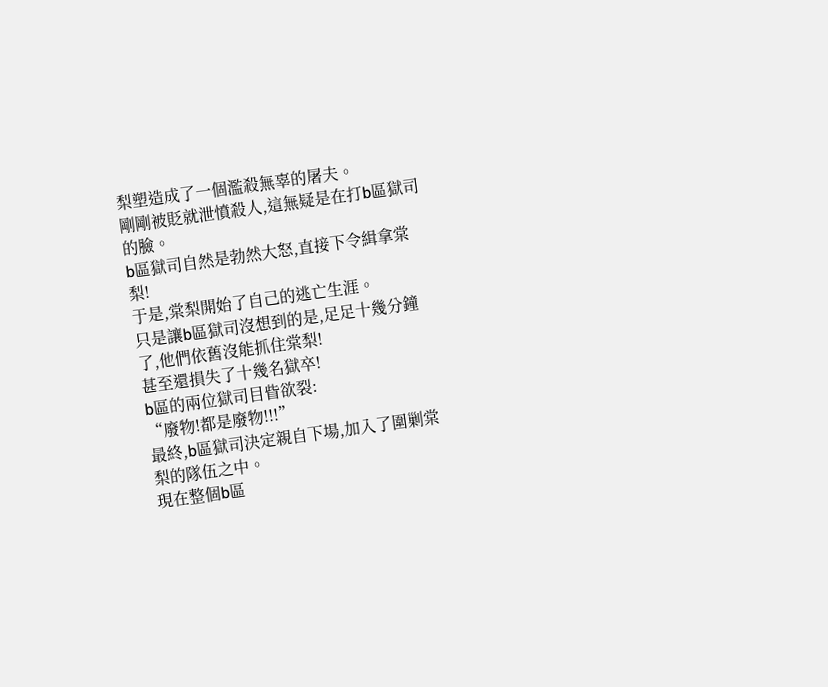梨塑造成了一個濫殺無辜的屠夫。
剛剛被貶就泄憤殺人,這無疑是在打b區獄司的臉。
b區獄司自然是勃然大怒,直接下令緝拿棠梨!
于是,棠梨開始了自己的逃亡生涯。
只是讓b區獄司沒想到的是,足足十幾分鐘了,他們依舊沒能抓住棠梨!
甚至還損失了十幾名獄卒!
b區的兩位獄司目眥欲裂:
“廢物!都是廢物!!!”
最終,b區獄司決定親自下場,加入了圍剿棠梨的隊伍之中。
現在整個b區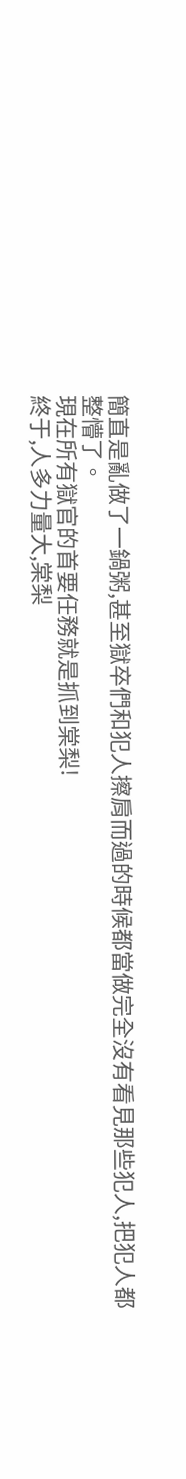簡直是亂做了一鍋粥,甚至獄卒們和犯人擦肩而過的時候都當做完全沒有看見那些犯人,把犯人都整懵了。
現在所有獄官的首要任務就是抓到棠梨!
終于,人多力量大,棠梨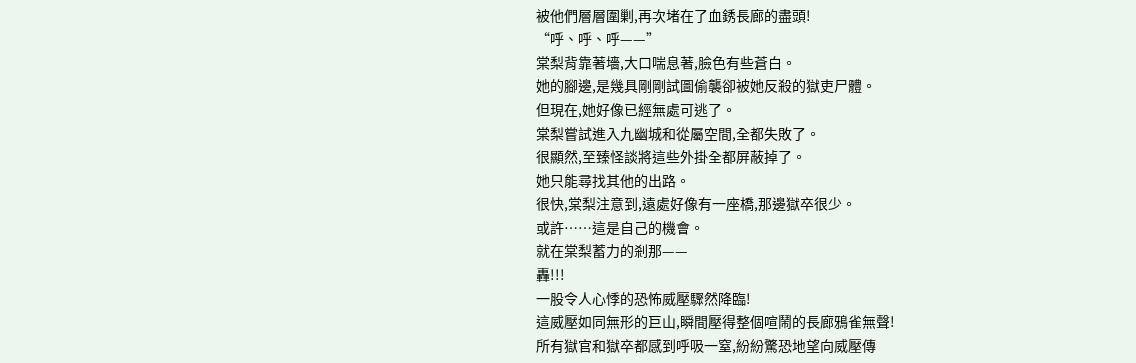被他們層層圍剿,再次堵在了血銹長廊的盡頭!
“呼、呼、呼——”
棠梨背靠著墻,大口喘息著,臉色有些蒼白。
她的腳邊,是幾具剛剛試圖偷襲卻被她反殺的獄吏尸體。
但現在,她好像已經無處可逃了。
棠梨嘗試進入九幽城和從屬空間,全都失敗了。
很顯然,至臻怪談將這些外掛全都屏蔽掉了。
她只能尋找其他的出路。
很快,棠梨注意到,遠處好像有一座橋,那邊獄卒很少。
或許……這是自己的機會。
就在棠梨蓄力的剎那——
轟!!!
一股令人心悸的恐怖威壓驟然降臨!
這威壓如同無形的巨山,瞬間壓得整個喧鬧的長廊鴉雀無聲!
所有獄官和獄卒都感到呼吸一窒,紛紛驚恐地望向威壓傳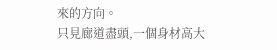來的方向。
只見廊道盡頭,一個身材高大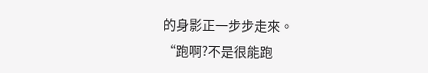的身影正一步步走來。
“跑啊?不是很能跑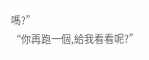嗎?”
“你再跑一個,給我看看呢?”